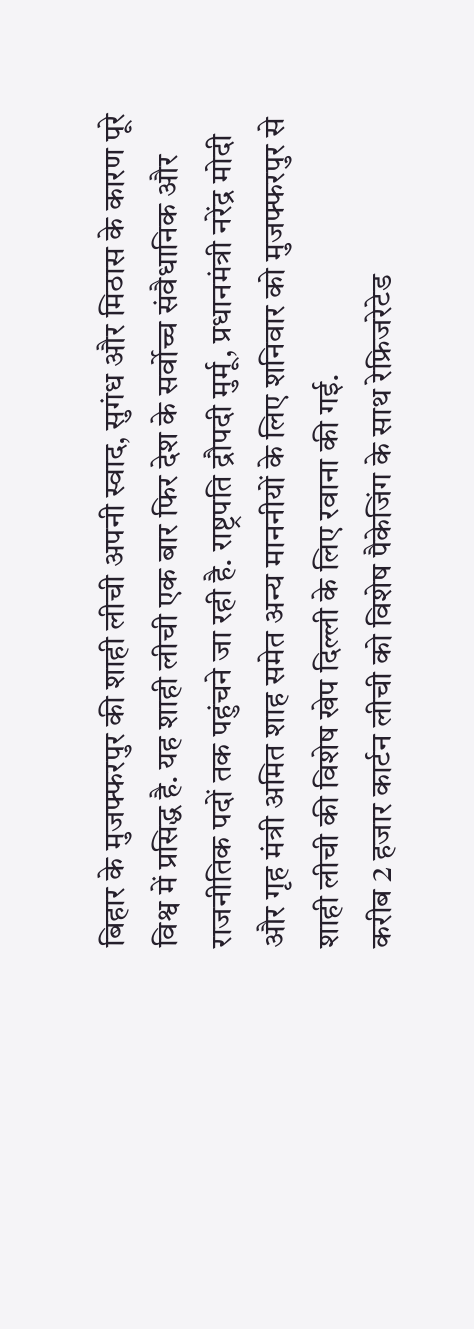बिहार के मुजफ्फरपुर की शाही लीची अपनी स्वाद, सुगंध और मिठास के कारण पूरे विश्व में प्रसिद्ध है. यह शाही लीची एक बार फिर देश के सर्वोच्च संवैधानिक और राजनीतिक पदों तक पहुंचने जा रही है. राष्ट्रपति द्रौपदी मुर्मू, प्रधानमंत्री नरेंद्र मोदी और गृह मंत्री अमित शाह समेत अन्य माननीयों के लिए शनिवार को मुजफ्फरपुर से शाही लीची की विशेष खेप दिल्ली के लिए रवाना की गई.
करीब 2 हजार कार्टन लीची को विशेष पैकेजिंग के साथ रेफ्रिजरेटेड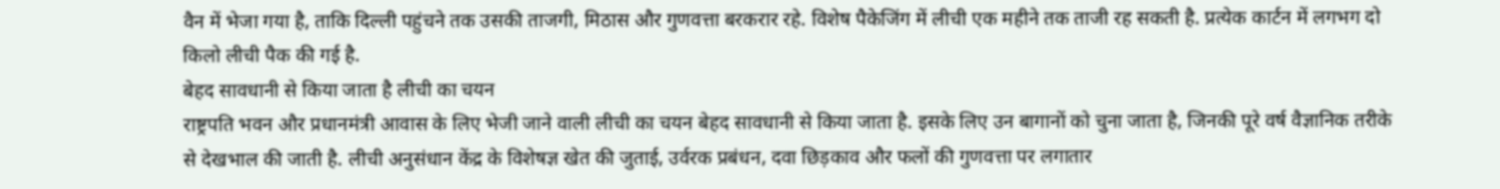वैन में भेजा गया है, ताकि दिल्ली पहुंचने तक उसकी ताजगी, मिठास और गुणवत्ता बरकरार रहे. विशेष पैकेजिंग में लीची एक महीने तक ताजी रह सकती है. प्रत्येक कार्टन में लगभग दो किलो लीची पैक की गई है.
बेहद सावधानी से किया जाता है लीची का चयन
राष्ट्रपति भवन और प्रधानमंत्री आवास के लिए भेजी जाने वाली लीची का चयन बेहद सावधानी से किया जाता है. इसके लिए उन बागानों को चुना जाता है, जिनकी पूरे वर्ष वैज्ञानिक तरीके से देखभाल की जाती है. लीची अनुसंधान केंद्र के विशेषज्ञ खेत की जुताई, उर्वरक प्रबंधन, दवा छिड़काव और फलों की गुणवत्ता पर लगातार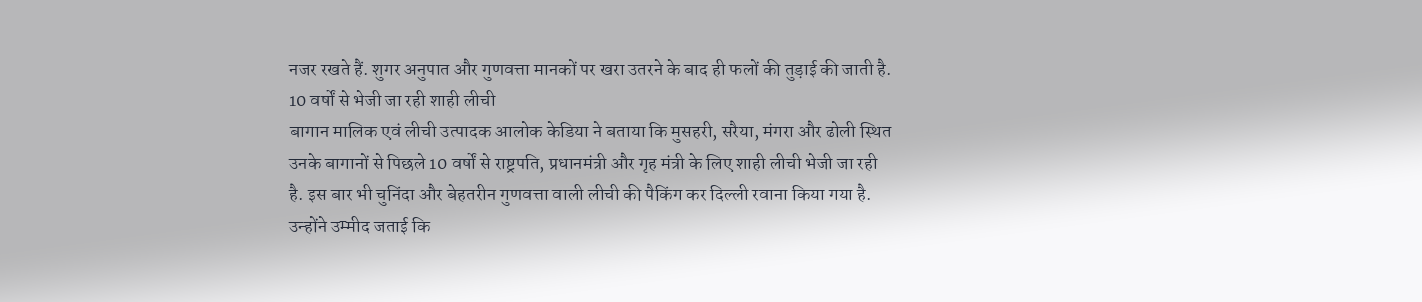नजर रखते हैं. शुगर अनुपात और गुणवत्ता मानकों पर खरा उतरने के बाद ही फलों की तुड़ाई की जाती है.
10 वर्षों से भेजी जा रही शाही लीची
बागान मालिक एवं लीची उत्पादक आलोक केडिया ने बताया कि मुसहरी, सरैया, मंगरा और ढोली स्थित उनके बागानों से पिछले 10 वर्षों से राष्ट्रपति, प्रधानमंत्री और गृह मंत्री के लिए शाही लीची भेजी जा रही है. इस बार भी चुनिंदा और बेहतरीन गुणवत्ता वाली लीची की पैकिंग कर दिल्ली रवाना किया गया है. उन्होंने उम्मीद जताई कि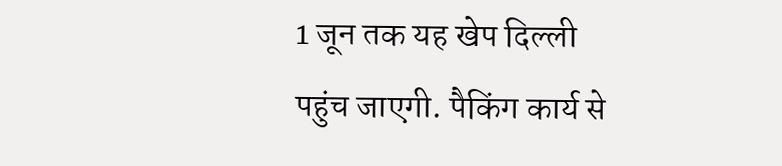1 जून तक यह खेप दिल्ली पहुंच जाएगी. पैकिंग कार्य से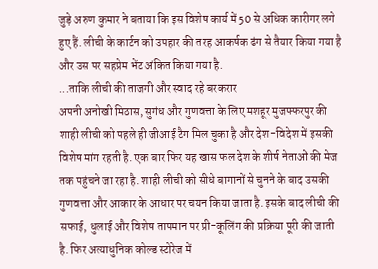जुड़े अरुण कुमार ने बताया कि इस विशेष कार्य में 50 से अधिक कारीगर लगे हुए हैं. लीची के कार्टन को उपहार की तरह आकर्षक ढंग से तैयार किया गया है और उस पर सहप्रेम भेंट अंकित किया गया है.
...ताकि लीची की ताजगी और स्वाद रहे बरकरार
अपनी अनोखी मिठास, सुगंध और गुणवत्ता के लिए मशहूर मुजफ्फरपुर की शाही लीची को पहले ही जीआई टैग मिल चुका है और देश-विदेश में इसकी विशेष मांग रहती है. एक बार फिर यह खास फल देश के शीर्ष नेताओं की मेज तक पहुंचने जा रहा है. शाही लीची को सीधे बागानों से चुनने के बाद उसकी गुणवत्ता और आकार के आधार पर चयन किया जाता है. इसके बाद लीची की सफाई, धुलाई और विशेष तापमान पर प्री-कूलिंग की प्रक्रिया पूरी की जाती है. फिर अत्याधुनिक कोल्ड स्टोरेज में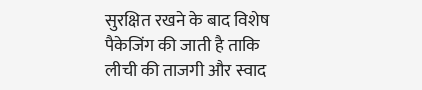सुरक्षित रखने के बाद विशेष पैकेजिंग की जाती है ताकि लीची की ताजगी और स्वाद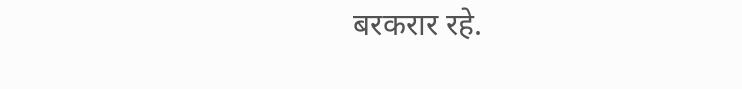बरकरार रहे.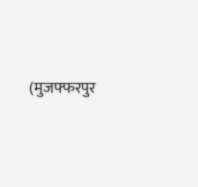(मुजफ्फरपुर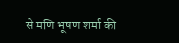से मणि भूषण शर्मा की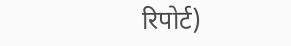रिपोर्ट)